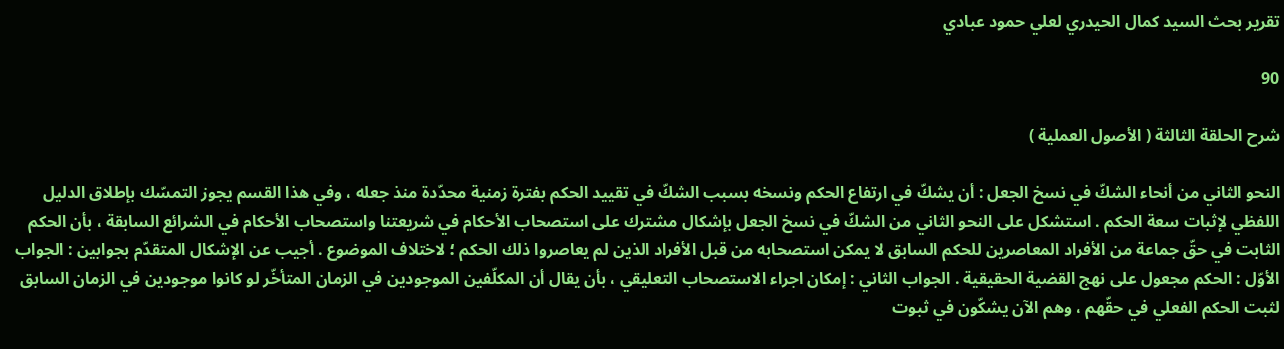تقرير بحث السيد كمال الحيدري لعلي حمود عبادي

90

شرح الحلقة الثالثة ( الأصول العملية )

النحو الثاني من أنحاء الشكّ في نسخ الجعل : أن يشكّ في ارتفاع الحكم ونسخه بسبب الشكّ في تقييد الحكم بفترة زمنية محدّدة منذ جعله ، وفي هذا القسم يجوز التمسّك بإطلاق الدليل اللفظي لإثبات سعة الحكم . استشكل على النحو الثاني من الشكّ في نسخ الجعل بإشكال مشترك على استصحاب الأحكام في شريعتنا واستصحاب الأحكام في الشرائع السابقة ، بأن الحكم الثابت في حقّ جماعة من الأفراد المعاصرين للحكم السابق لا يمكن استصحابه من قبل الأفراد الذين لم يعاصروا ذلك الحكم ؛ لاختلاف الموضوع . أجيب عن الإشكال المتقدّم بجوابين : الجواب الأوّل : الحكم مجعول على نهج القضية الحقيقية . الجواب الثاني : إمكان اجراء الاستصحاب التعليقي ، بأن يقال أن المكلّفين الموجودين في الزمان المتأخّر لو كانوا موجودين في الزمان السابق لثبت الحكم الفعلي في حقّهم ، وهم الآن يشكّون في ثبوت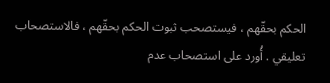الحكم بحقّهم ، فيستصحب ثبوت الحكم بحقّهم ، فالاستصحاب تعليقي . أُورد على استصحاب عدم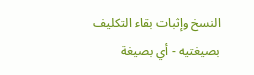النسخ وإثبات بقاء التكليف بصيغتيه - أي بصيغة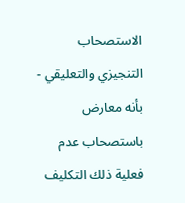الاستصحاب التنجيزي والتعليقي - بأنه معارض باستصحاب عدم فعلية ذلك التكليف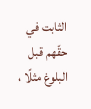الثابت في حقّهم قبل البلوغ مثلًا ،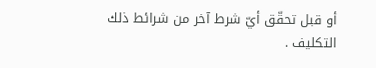أو قبل تحقّق أيّ شرط آخر من شرائط ذلك التكليف .